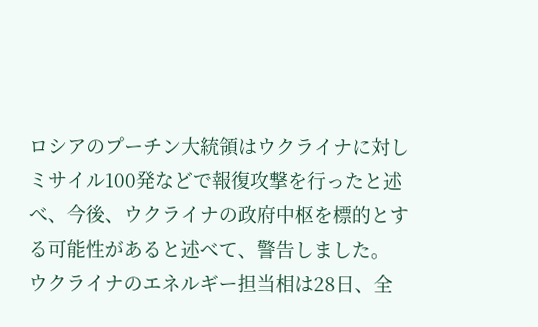ロシアのプーチン大統領はウクライナに対しミサイル100発などで報復攻撃を行ったと述べ、今後、ウクライナの政府中枢を標的とする可能性があると述べて、警告しました。
ウクライナのエネルギー担当相は28日、全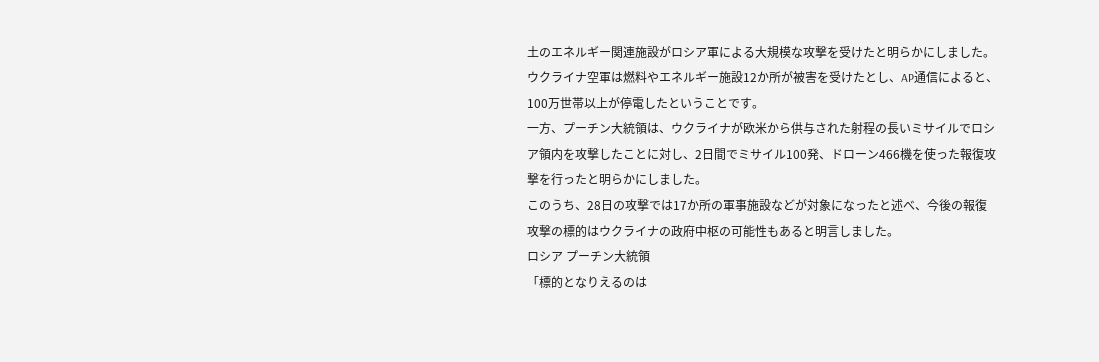土のエネルギー関連施設がロシア軍による大規模な攻撃を受けたと明らかにしました。
ウクライナ空軍は燃料やエネルギー施設12か所が被害を受けたとし、AP通信によると、100万世帯以上が停電したということです。
一方、プーチン大統領は、ウクライナが欧米から供与された射程の長いミサイルでロシア領内を攻撃したことに対し、2日間でミサイル100発、ドローン466機を使った報復攻撃を行ったと明らかにしました。
このうち、28日の攻撃では17か所の軍事施設などが対象になったと述べ、今後の報復攻撃の標的はウクライナの政府中枢の可能性もあると明言しました。
ロシア プーチン大統領
「標的となりえるのは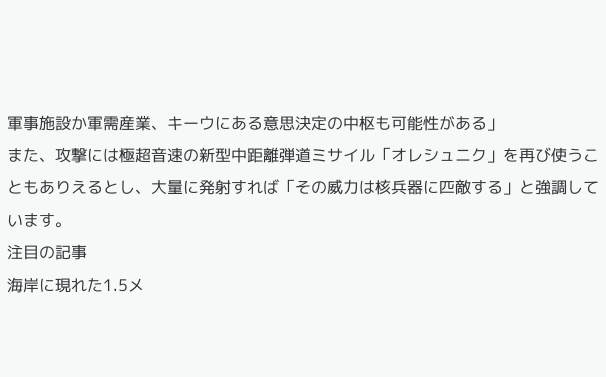軍事施設か軍需産業、キーウにある意思決定の中枢も可能性がある」
また、攻撃には極超音速の新型中距離弾道ミサイル「オレシュニク」を再び使うこともありえるとし、大量に発射すれば「その威力は核兵器に匹敵する」と強調しています。
注目の記事
海岸に現れた1.5メ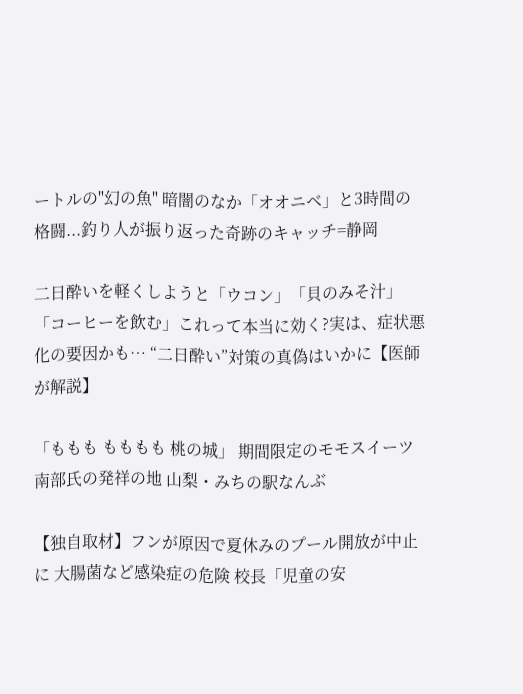ートルの"幻の魚" 暗闇のなか「オオニベ」と3時間の格闘...釣り人が振り返った奇跡のキャッチ=静岡

二日酔いを軽くしようと「ウコン」「貝のみそ汁」「コーヒーを飲む」これって本当に効く?実は、症状悪化の要因かも… “二日酔い”対策の真偽はいかに【医師が解説】

「ももも もももも 桃の城」 期間限定のモモスイーツ 南部氏の発祥の地 山梨・みちの駅なんぶ

【独自取材】フンが原因で夏休みのプール開放が中止に 大腸菌など感染症の危険 校長「児童の安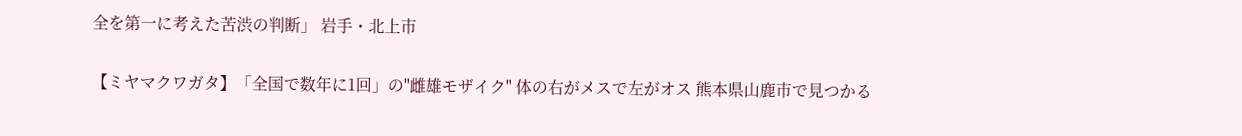全を第一に考えた苦渋の判断」 岩手・北上市

【ミヤマクワガタ】「全国で数年に1回」の"雌雄モザイク" 体の右がメスで左がオス 熊本県山鹿市で見つかる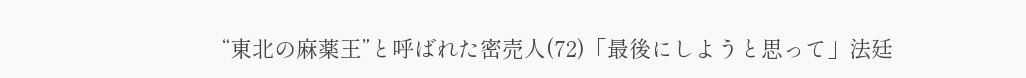“東北の麻薬王”と呼ばれた密売人(72)「最後にしようと思って」法廷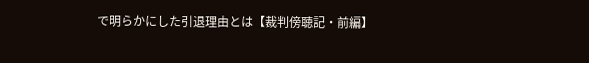で明らかにした引退理由とは【裁判傍聴記・前編】